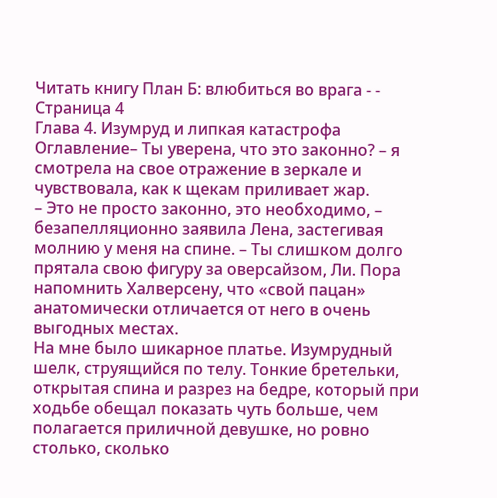Читать книгу План Б: влюбиться во врага - - Страница 4
Глава 4. Изумруд и липкая катастрофа
Оглавление– Ты уверена, что это законно? – я смотрела на свое отражение в зеркале и чувствовала, как к щекам приливает жар.
– Это не просто законно, это необходимо, – безапелляционно заявила Лена, застегивая молнию у меня на спине. – Ты слишком долго прятала свою фигуру за оверсайзом, Ли. Пора напомнить Халверсену, что «свой пацан» анатомически отличается от него в очень выгодных местах.
На мне было шикарное платье. Изумрудный шелк, струящийся по телу. Тонкие бретельки, открытая спина и разрез на бедре, который при ходьбе обещал показать чуть больше, чем полагается приличной девушке, но ровно столько, сколько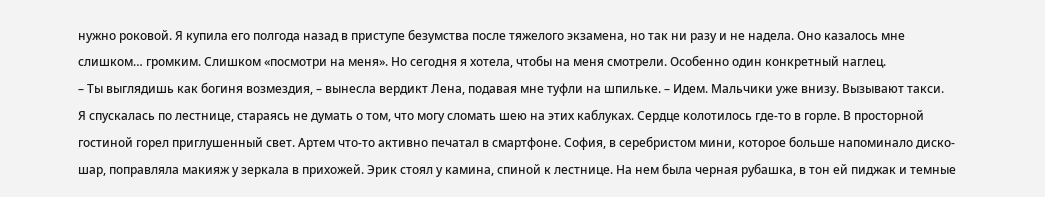нужно роковой. Я купила его полгода назад в приступе безумства после тяжелого экзамена, но так ни разу и не надела. Оно казалось мне слишком… громким. Слишком «посмотри на меня». Но сегодня я хотела, чтобы на меня смотрели. Особенно один конкретный наглец.
– Ты выглядишь как богиня возмездия, – вынесла вердикт Лена, подавая мне туфли на шпильке. – Идем. Мальчики уже внизу. Вызывают такси.
Я спускалась по лестнице, стараясь не думать о том, что могу сломать шею на этих каблуках. Сердце колотилось где-то в горле. В просторной гостиной горел приглушенный свет. Артем что-то активно печатал в смартфоне. София, в серебристом мини, которое больше напоминало диско-шар, поправляла макияж у зеркала в прихожей. Эрик стоял у камина, спиной к лестнице. На нем была черная рубашка, в тон ей пиджак и темные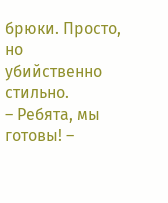брюки. Просто, но убийственно стильно.
– Ребята, мы готовы! –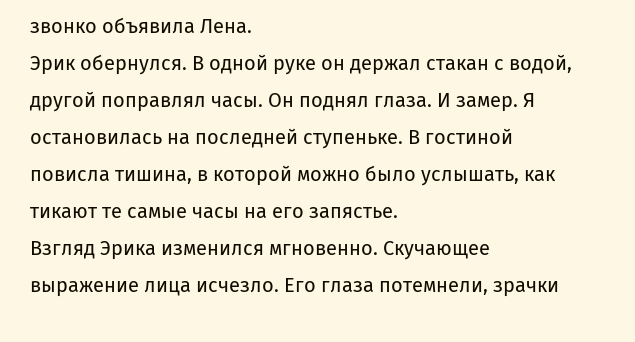звонко объявила Лена.
Эрик обернулся. В одной руке он держал стакан с водой, другой поправлял часы. Он поднял глаза. И замер. Я остановилась на последней ступеньке. В гостиной повисла тишина, в которой можно было услышать, как тикают те самые часы на его запястье.
Взгляд Эрика изменился мгновенно. Скучающее выражение лица исчезло. Его глаза потемнели, зрачки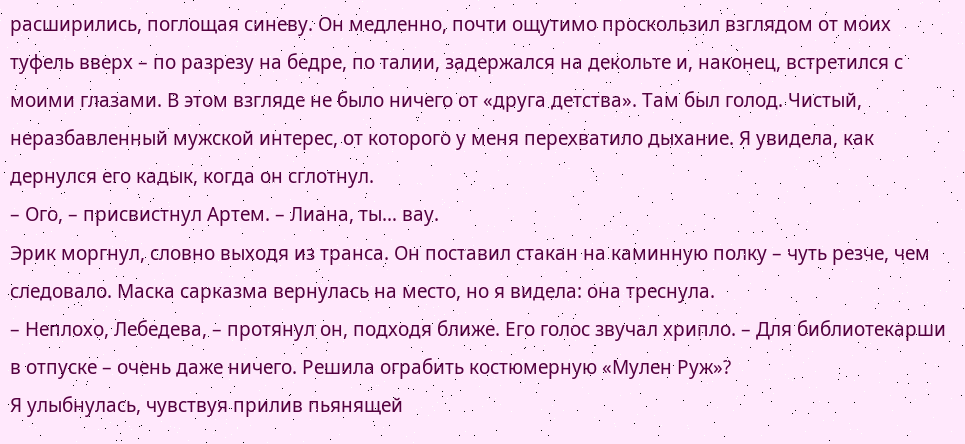расширились, поглощая синеву. Он медленно, почти ощутимо проскользил взглядом от моих туфель вверх – по разрезу на бедре, по талии, задержался на декольте и, наконец, встретился с моими глазами. В этом взгляде не было ничего от «друга детства». Там был голод. Чистый, неразбавленный мужской интерес, от которого у меня перехватило дыхание. Я увидела, как дернулся его кадык, когда он сглотнул.
– Ого, – присвистнул Артем. – Лиана, ты… вау.
Эрик моргнул, словно выходя из транса. Он поставил стакан на каминную полку – чуть резче, чем следовало. Маска сарказма вернулась на место, но я видела: она треснула.
– Неплохо, Лебедева, – протянул он, подходя ближе. Его голос звучал хрипло. – Для библиотекарши в отпуске – очень даже ничего. Решила ограбить костюмерную «Мулен Руж»?
Я улыбнулась, чувствуя прилив пьянящей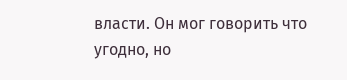власти. Он мог говорить что угодно, но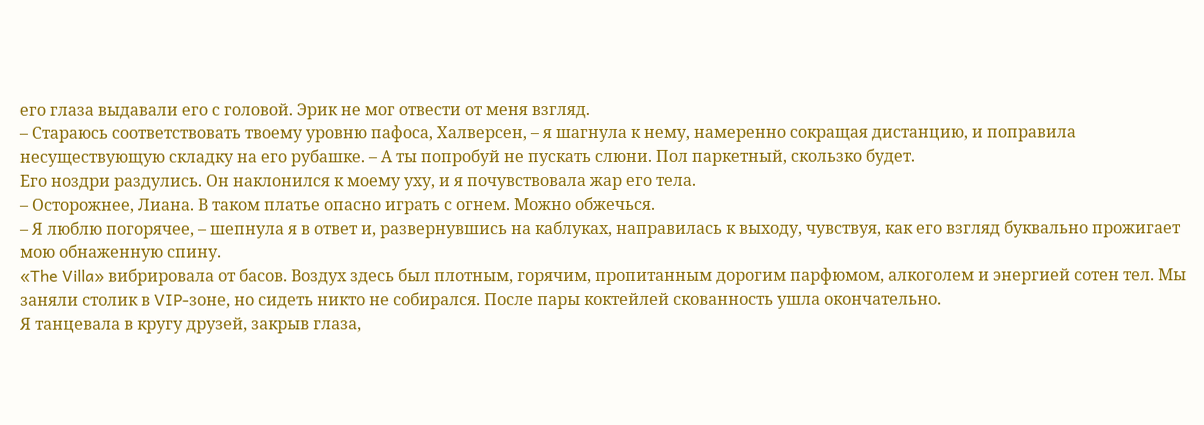его глаза выдавали его с головой. Эрик не мог отвести от меня взгляд.
– Стараюсь соответствовать твоему уровню пафоса, Халверсен, – я шагнула к нему, намеренно сокращая дистанцию, и поправила несуществующую складку на его рубашке. – А ты попробуй не пускать слюни. Пол паркетный, скользко будет.
Его ноздри раздулись. Он наклонился к моему уху, и я почувствовала жар его тела.
– Осторожнее, Лиана. В таком платье опасно играть с огнем. Можно обжечься.
– Я люблю погорячее, – шепнула я в ответ и, развернувшись на каблуках, направилась к выходу, чувствуя, как его взгляд буквально прожигает мою обнаженную спину.
«The Villa» вибрировала от басов. Воздух здесь был плотным, горячим, пропитанным дорогим парфюмом, алкоголем и энергией сотен тел. Мы заняли столик в VIP-зоне, но сидеть никто не собирался. После пары коктейлей скованность ушла окончательно.
Я танцевала в кругу друзей, закрыв глаза,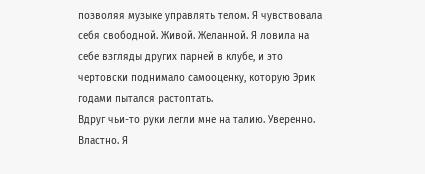позволяя музыке управлять телом. Я чувствовала себя свободной. Живой. Желанной. Я ловила на себе взгляды других парней в клубе, и это чертовски поднимало самооценку, которую Эрик годами пытался растоптать.
Вдруг чьи-то руки легли мне на талию. Уверенно. Властно. Я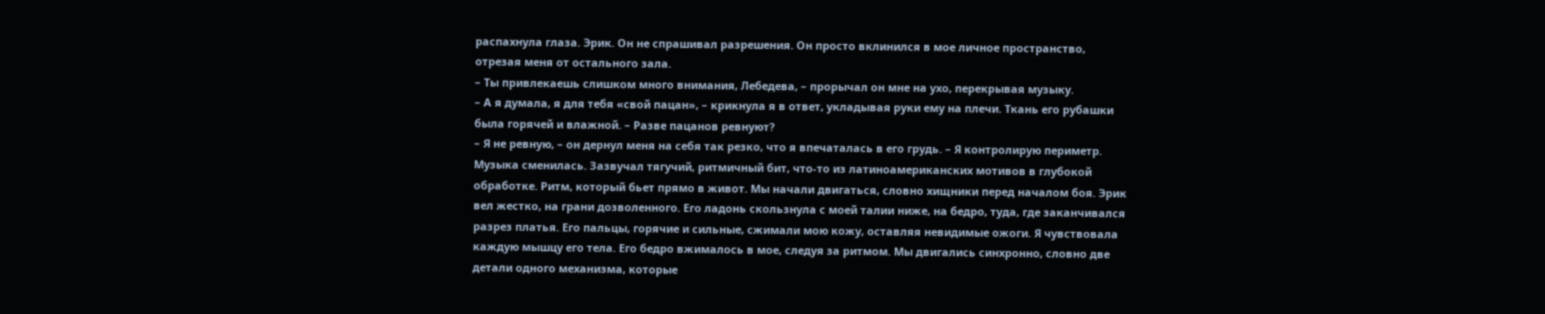распахнула глаза. Эрик. Он не спрашивал разрешения. Он просто вклинился в мое личное пространство, отрезая меня от остального зала.
– Ты привлекаешь слишком много внимания, Лебедева, – прорычал он мне на ухо, перекрывая музыку.
– А я думала, я для тебя «свой пацан», – крикнула я в ответ, укладывая руки ему на плечи. Ткань его рубашки была горячей и влажной. – Разве пацанов ревнуют?
– Я не ревную, – он дернул меня на себя так резко, что я впечаталась в его грудь. – Я контролирую периметр.
Музыка сменилась. Зазвучал тягучий, ритмичный бит, что-то из латиноамериканских мотивов в глубокой обработке. Ритм, который бьет прямо в живот. Мы начали двигаться, словно хищники перед началом боя. Эрик вел жестко, на грани дозволенного. Его ладонь скользнула с моей талии ниже, на бедро, туда, где заканчивался разрез платья. Его пальцы, горячие и сильные, сжимали мою кожу, оставляя невидимые ожоги. Я чувствовала каждую мышцу его тела. Его бедро вжималось в мое, следуя за ритмом. Мы двигались синхронно, словно две детали одного механизма, которые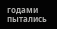годами пытались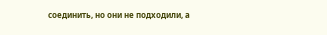соединить, но они не подходили, а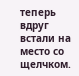теперь вдруг встали на место со щелчком.